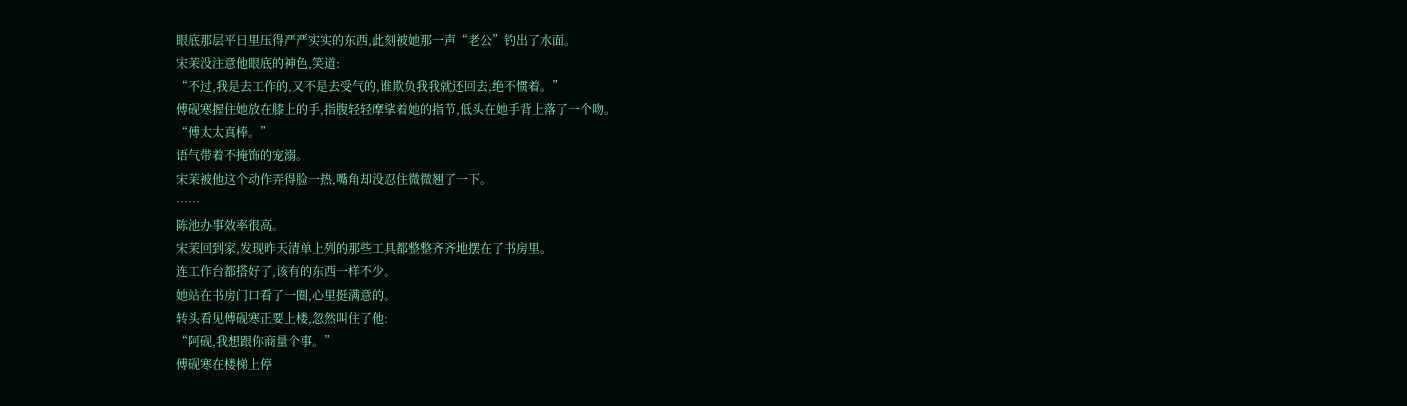眼底那层平日里压得严严实实的东西,此刻被她那一声“老公”钓出了水面。
宋茉没注意他眼底的神色,笑道:
“不过,我是去工作的,又不是去受气的,谁欺负我我就还回去,绝不惯着。”
傅砚寒握住她放在膝上的手,指腹轻轻摩挲着她的指节,低头在她手背上落了一个吻。
“傅太太真棒。”
语气带着不掩饰的宠溺。
宋茉被他这个动作弄得脸一热,嘴角却没忍住微微翘了一下。
……
陈池办事效率很高。
宋茉回到家,发现昨天清单上列的那些工具都整整齐齐地摆在了书房里。
连工作台都搭好了,该有的东西一样不少。
她站在书房门口看了一圈,心里挺满意的。
转头看见傅砚寒正要上楼,忽然叫住了他:
“阿砚,我想跟你商量个事。”
傅砚寒在楼梯上停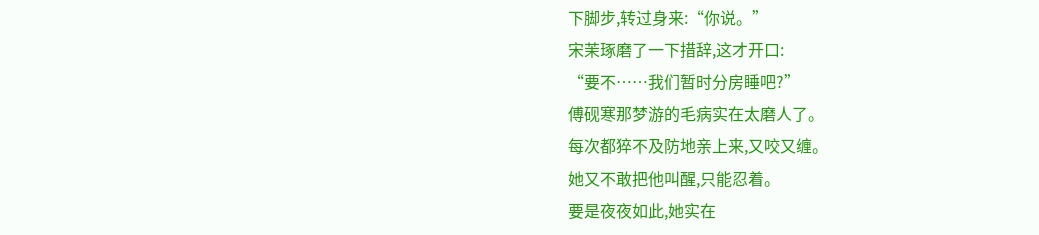下脚步,转过身来:“你说。”
宋茉琢磨了一下措辞,这才开口:
“要不……我们暂时分房睡吧?”
傅砚寒那梦游的毛病实在太磨人了。
每次都猝不及防地亲上来,又咬又缠。
她又不敢把他叫醒,只能忍着。
要是夜夜如此,她实在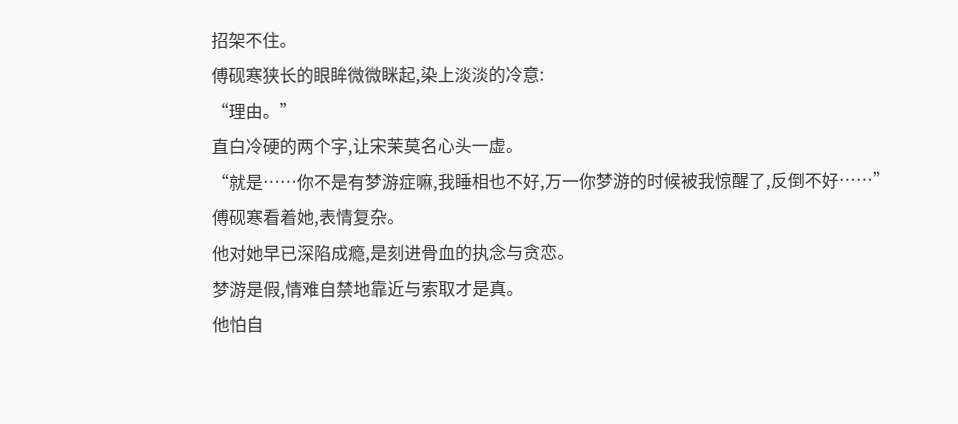招架不住。
傅砚寒狭长的眼眸微微眯起,染上淡淡的冷意:
“理由。”
直白冷硬的两个字,让宋茉莫名心头一虚。
“就是……你不是有梦游症嘛,我睡相也不好,万一你梦游的时候被我惊醒了,反倒不好……”
傅砚寒看着她,表情复杂。
他对她早已深陷成瘾,是刻进骨血的执念与贪恋。
梦游是假,情难自禁地靠近与索取才是真。
他怕自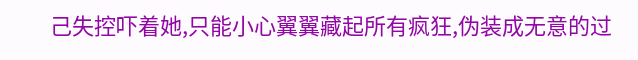己失控吓着她,只能小心翼翼藏起所有疯狂,伪装成无意的过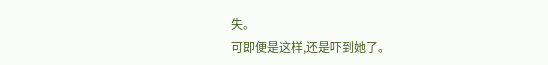失。
可即便是这样,还是吓到她了。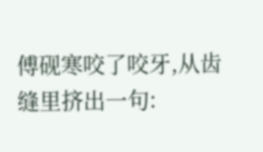傅砚寒咬了咬牙,从齿缝里挤出一句: